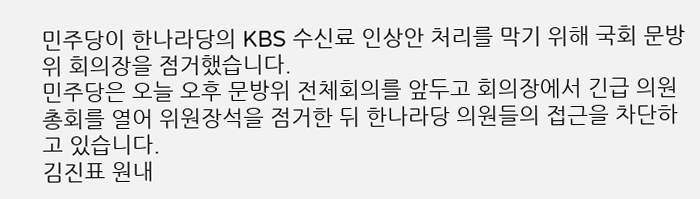민주당이 한나라당의 KBS 수신료 인상안 처리를 막기 위해 국회 문방위 회의장을 점거했습니다.
민주당은 오늘 오후 문방위 전체회의를 앞두고 회의장에서 긴급 의원총회를 열어 위원장석을 점거한 뒤 한나라당 의원들의 접근을 차단하고 있습니다.
김진표 원내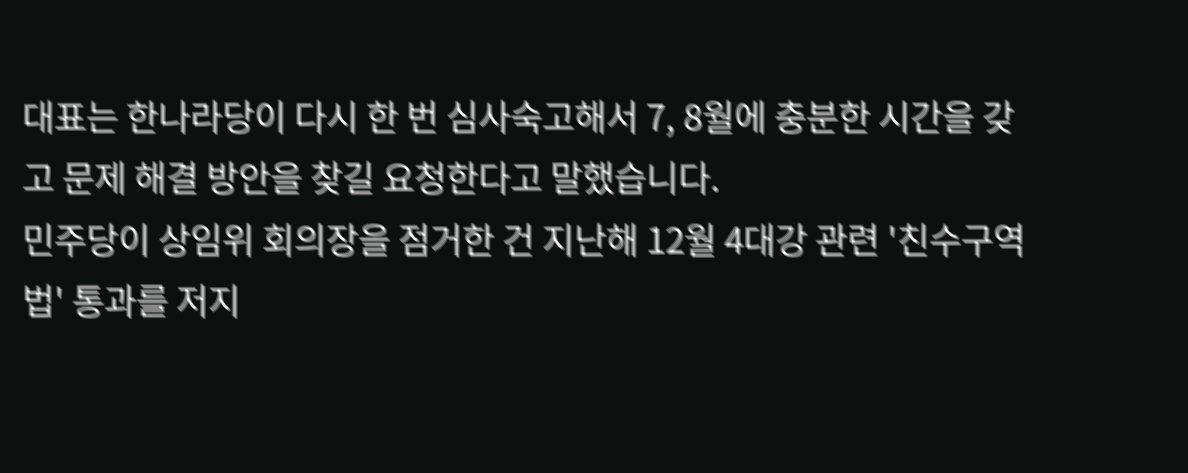대표는 한나라당이 다시 한 번 심사숙고해서 7, 8월에 충분한 시간을 갖고 문제 해결 방안을 찾길 요청한다고 말했습니다.
민주당이 상임위 회의장을 점거한 건 지난해 12월 4대강 관련 '친수구역법' 통과를 저지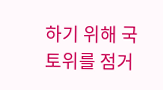하기 위해 국토위를 점거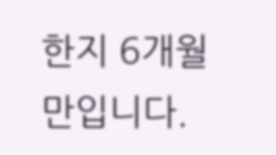한지 6개월 만입니다.